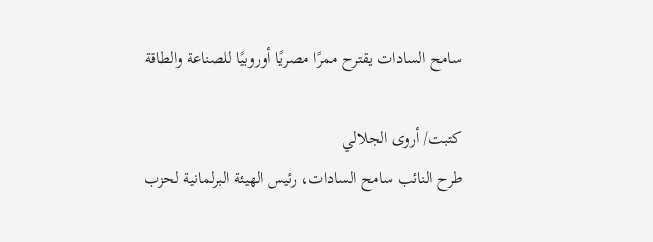سامح السادات يقترح ممرًا مصريًا أوروبيًا للصناعة والطاقة

كتبت/ أروى الجلالي
طرح النائب سامح السادات، رئيس الهيئة البرلمانية لحزب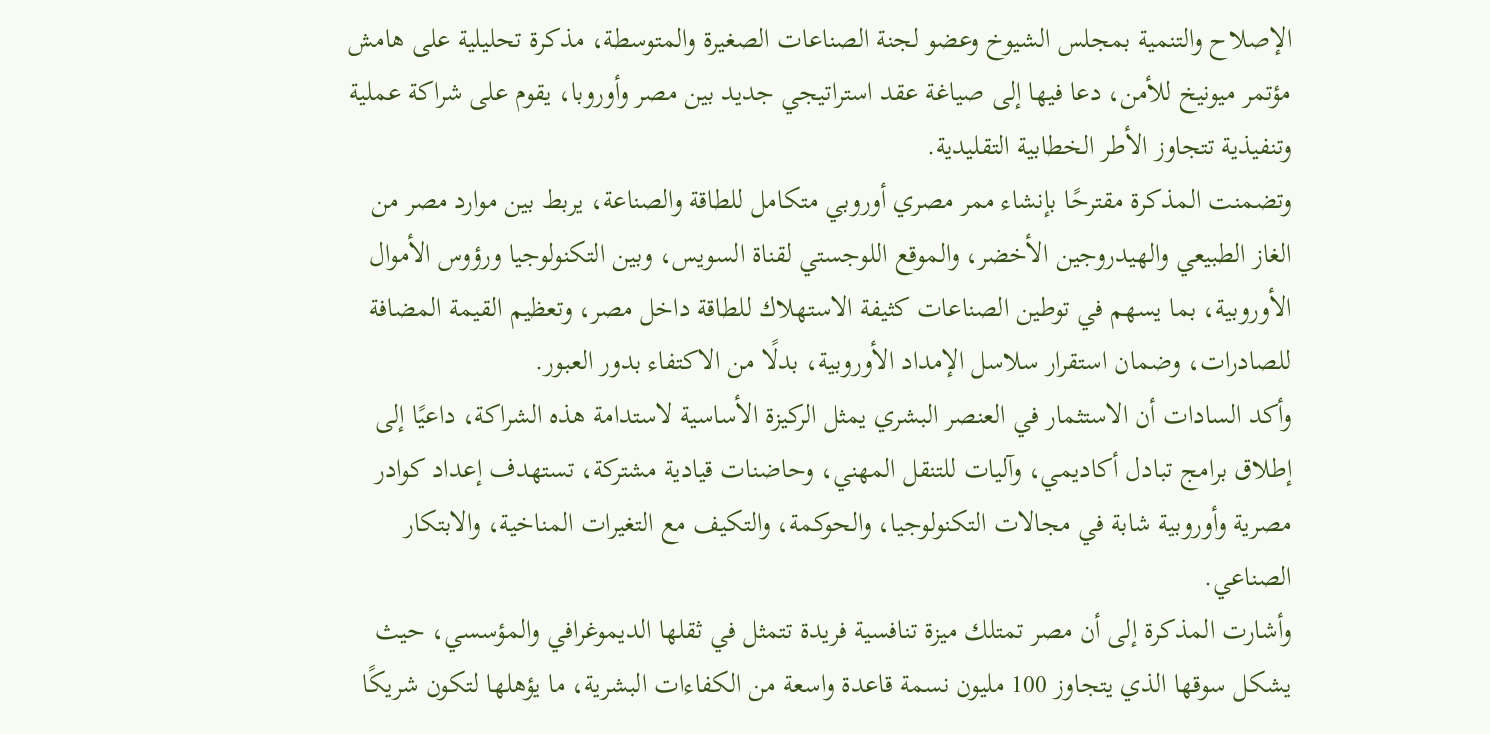الإصلاح والتنمية بمجلس الشيوخ وعضو لجنة الصناعات الصغيرة والمتوسطة، مذكرة تحليلية على هامش مؤتمر ميونيخ للأمن، دعا فيها إلى صياغة عقد استراتيجي جديد بين مصر وأوروبا، يقوم على شراكة عملية وتنفيذية تتجاوز الأطر الخطابية التقليدية.
وتضمنت المذكرة مقترحًا بإنشاء ممر مصري أوروبي متكامل للطاقة والصناعة، يربط بين موارد مصر من الغاز الطبيعي والهيدروجين الأخضر، والموقع اللوجستي لقناة السويس، وبين التكنولوجيا ورؤوس الأموال الأوروبية، بما يسهم في توطين الصناعات كثيفة الاستهلاك للطاقة داخل مصر، وتعظيم القيمة المضافة للصادرات، وضمان استقرار سلاسل الإمداد الأوروبية، بدلًا من الاكتفاء بدور العبور.
وأكد السادات أن الاستثمار في العنصر البشري يمثل الركيزة الأساسية لاستدامة هذه الشراكة، داعيًا إلى إطلاق برامج تبادل أكاديمي، وآليات للتنقل المهني، وحاضنات قيادية مشتركة، تستهدف إعداد كوادر مصرية وأوروبية شابة في مجالات التكنولوجيا، والحوكمة، والتكيف مع التغيرات المناخية، والابتكار الصناعي.
وأشارت المذكرة إلى أن مصر تمتلك ميزة تنافسية فريدة تتمثل في ثقلها الديموغرافي والمؤسسي، حيث يشكل سوقها الذي يتجاوز 100 مليون نسمة قاعدة واسعة من الكفاءات البشرية، ما يؤهلها لتكون شريكًا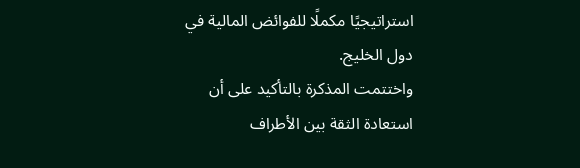استراتيجيًا مكملًا للفوائض المالية في دول الخليج.
واختتمت المذكرة بالتأكيد على أن استعادة الثقة بين الأطراف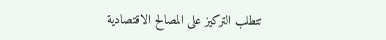تتطلب التركيز على المصالح الاقتصادية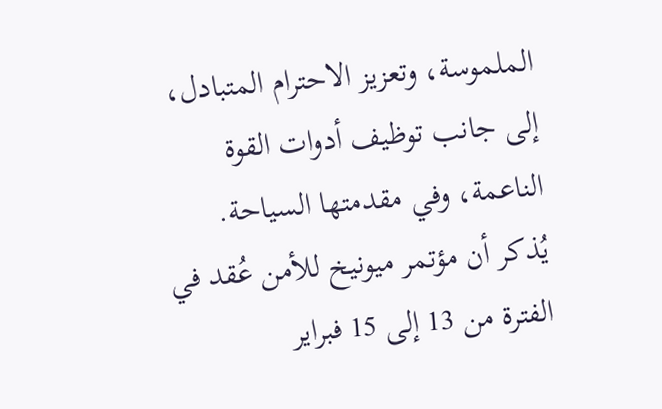الملموسة، وتعزيز الاحترام المتبادل، إلى جانب توظيف أدوات القوة الناعمة، وفي مقدمتها السياحة.
يُذكر أن مؤتمر ميونيخ للأمن عُقد في الفترة من 13 إلى 15 فبراير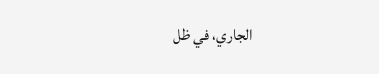الجاري، في ظل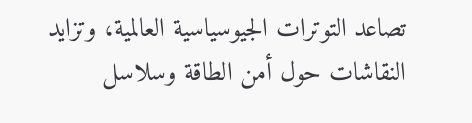تصاعد التوترات الجيوسياسية العالمية، وتزايد النقاشات حول أمن الطاقة وسلاسل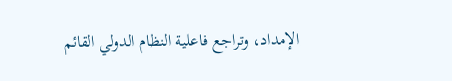الإمداد، وتراجع فاعلية النظام الدولي القائم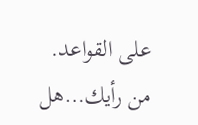على القواعد.
من رأيك…هل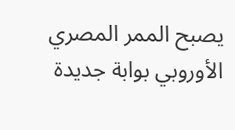يصبح الممر المصري الأوروبي بوابة جديدة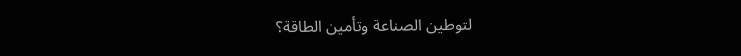لتوطين الصناعة وتأمين الطاقة؟